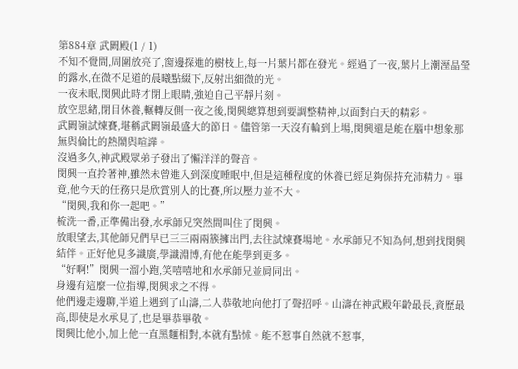第884章 武闕殿(1 / 1)
不知不覺間,周圍放亮了,窗邊探進的樹枝上,每一片葉片都在發光。經過了一夜,葉片上潮溼晶瑩的露水,在微不足道的晨曦點綴下,反射出細微的光。
一夜未眠,閔興此時才閉上眼睛,強迫自己平靜片刻。
放空思緒,閉目休養,輾轉反側一夜之後,閔興總算想到要調整精神,以面對白天的精彩。
武闕嶺試煉賽,堪稱武闕嶺最盛大的節日。儘管第一天沒有輪到上場,閔興還是能在腦中想象那無與倫比的熱鬧與喧譁。
沒過多久,神武殿眾弟子發出了懶洋洋的聲音。
閔興一直拎著神,雖然未曾進入到深度睡眠中,但是這種程度的休養已經足夠保持充沛精力。畢竟,他今天的任務只是欣賞別人的比賽,所以壓力並不大。
“閔興,我和你一起吧。”
梳洗一番,正準備出發,水承師兄突然間叫住了閔興。
放眼望去,其他師兄們早已三三兩兩簇擁出門,去往試煉賽場地。水承師兄不知為何,想到找閔興結伴。正好他見多識廣,學識淵博,有他在能學到更多。
“好啊!”閔興一溜小跑,笑嘻嘻地和水承師兄並肩同出。
身邊有這麼一位指導,閔興求之不得。
他們邊走邊聊,半道上遇到了山濤,二人恭敬地向他打了聲招呼。山濤在神武殿年齡最長,資歷最高,即使是水承見了,也是畢恭畢敬。
閔興比他小,加上他一直黑麵相對,本就有點怵。能不惹事自然就不惹事,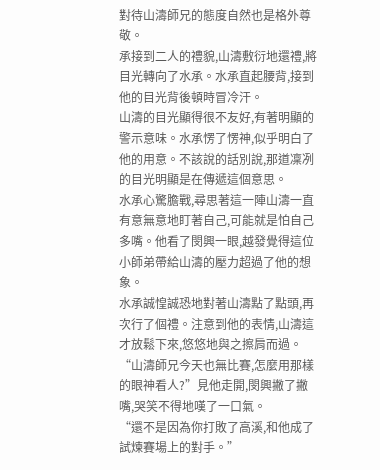對待山濤師兄的態度自然也是格外尊敬。
承接到二人的禮貌,山濤敷衍地還禮,將目光轉向了水承。水承直起腰背,接到他的目光背後頓時冒冷汗。
山濤的目光顯得很不友好,有著明顯的警示意味。水承愣了愣神,似乎明白了他的用意。不該說的話別說,那道凜冽的目光明顯是在傳遞這個意思。
水承心驚膽戰,尋思著這一陣山濤一直有意無意地盯著自己,可能就是怕自己多嘴。他看了閔興一眼,越發覺得這位小師弟帶給山濤的壓力超過了他的想象。
水承誠惶誠恐地對著山濤點了點頭,再次行了個禮。注意到他的表情,山濤這才放鬆下來,悠悠地與之擦肩而過。
“山濤師兄今天也無比賽,怎麼用那樣的眼神看人?”見他走開,閔興撇了撇嘴,哭笑不得地嘆了一口氣。
“還不是因為你打敗了高溪,和他成了試煉賽場上的對手。”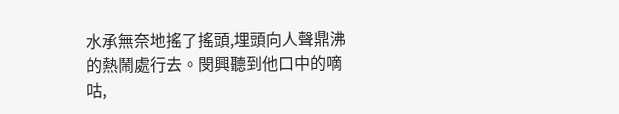水承無奈地搖了搖頭,埋頭向人聲鼎沸的熱鬧處行去。閔興聽到他口中的嘀咕,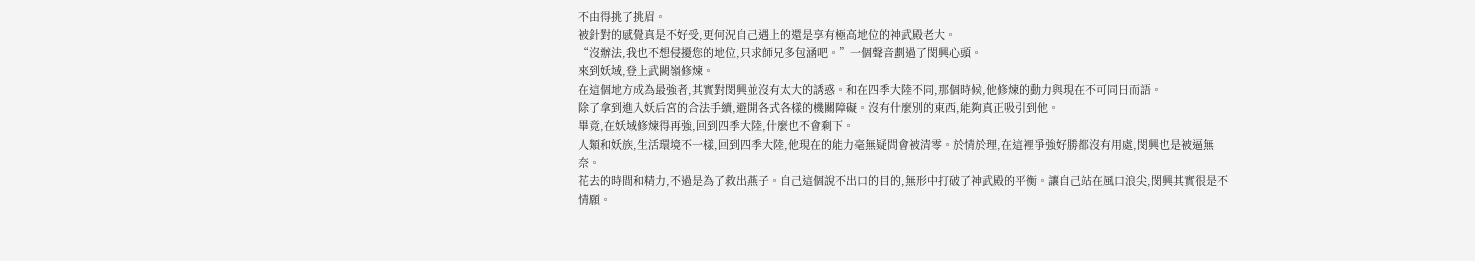不由得挑了挑眉。
被針對的感覺真是不好受,更何況自己遇上的還是享有極高地位的神武殿老大。
“沒辦法,我也不想侵擾您的地位,只求師兄多包涵吧。”一個聲音劃過了閔興心頭。
來到妖域,登上武闕嶺修煉。
在這個地方成為最強者,其實對閔興並沒有太大的誘惑。和在四季大陸不同,那個時候,他修煉的動力與現在不可同日而語。
除了拿到進入妖后宮的合法手續,避開各式各樣的機關障礙。沒有什麼別的東西,能夠真正吸引到他。
畢竟,在妖域修煉得再強,回到四季大陸,什麼也不會剩下。
人類和妖族,生活環境不一樣,回到四季大陸,他現在的能力毫無疑問會被清零。於情於理,在這裡爭強好勝都沒有用處,閔興也是被逼無奈。
花去的時間和精力,不過是為了救出燕子。自己這個說不出口的目的,無形中打破了神武殿的平衡。讓自己站在風口浪尖,閔興其實很是不情願。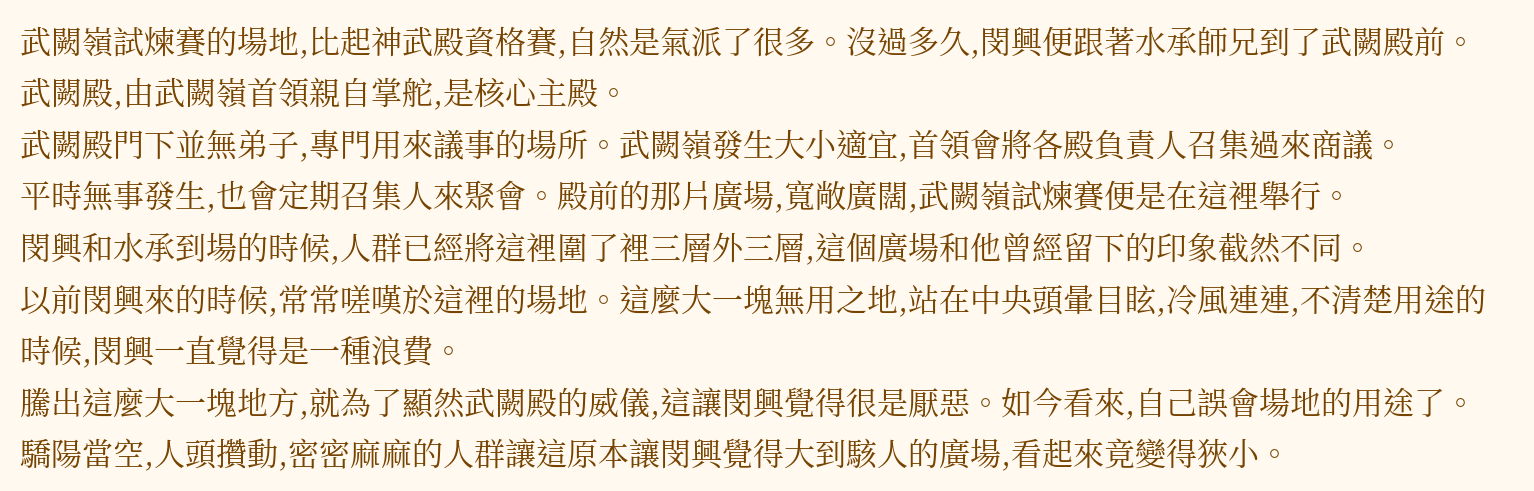武闕嶺試煉賽的場地,比起神武殿資格賽,自然是氣派了很多。沒過多久,閔興便跟著水承師兄到了武闕殿前。
武闕殿,由武闕嶺首領親自掌舵,是核心主殿。
武闕殿門下並無弟子,專門用來議事的場所。武闕嶺發生大小適宜,首領會將各殿負責人召集過來商議。
平時無事發生,也會定期召集人來聚會。殿前的那片廣場,寬敞廣闊,武闕嶺試煉賽便是在這裡舉行。
閔興和水承到場的時候,人群已經將這裡圍了裡三層外三層,這個廣場和他曾經留下的印象截然不同。
以前閔興來的時候,常常嗟嘆於這裡的場地。這麼大一塊無用之地,站在中央頭暈目眩,冷風連連,不清楚用途的時候,閔興一直覺得是一種浪費。
騰出這麼大一塊地方,就為了顯然武闕殿的威儀,這讓閔興覺得很是厭惡。如今看來,自己誤會場地的用途了。
驕陽當空,人頭攢動,密密麻麻的人群讓這原本讓閔興覺得大到駭人的廣場,看起來竟變得狹小。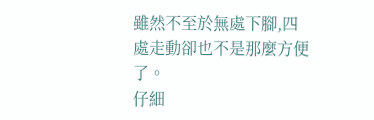雖然不至於無處下腳,四處走動卻也不是那麼方便了。
仔細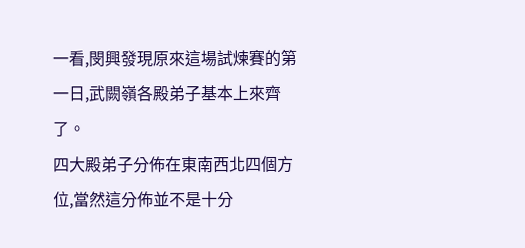一看,閔興發現原來這場試煉賽的第一日,武闕嶺各殿弟子基本上來齊了。
四大殿弟子分佈在東南西北四個方位,當然這分佈並不是十分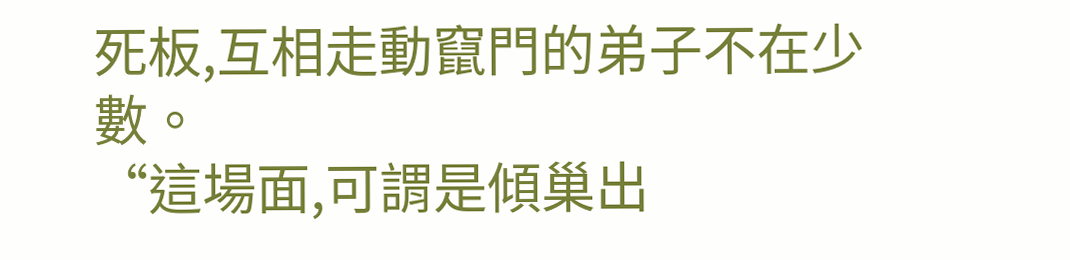死板,互相走動竄門的弟子不在少數。
“這場面,可謂是傾巢出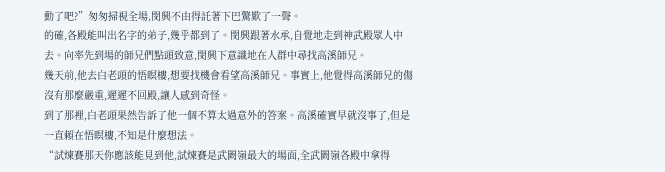動了吧?”匆匆掃視全場,閔興不由得託著下巴驚歎了一聲。
的確,各殿能叫出名字的弟子,幾乎都到了。閔興跟著水承,自覺地走到神武殿眾人中去。向率先到場的師兄們點頭致意,閔興下意識地在人群中尋找高溪師兄。
幾天前,他去白老頭的悟瞑樓,想要找機會看望高溪師兄。事實上,他覺得高溪師兄的傷沒有那麼嚴重,遲遲不回殿,讓人感到奇怪。
到了那裡,白老頭果然告訴了他一個不算太過意外的答案。高溪確實早就沒事了,但是一直賴在悟瞑樓,不知是什麼想法。
“試煉賽那天你應該能見到他,試煉賽是武闕嶺最大的場面,全武闕嶺各殿中拿得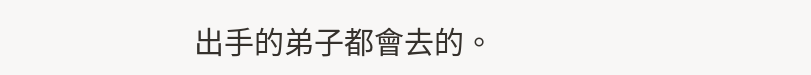出手的弟子都會去的。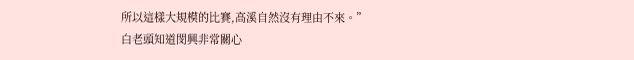所以這樣大規模的比賽,高溪自然沒有理由不來。”
白老頭知道閔興非常關心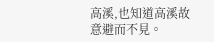高溪,也知道高溪故意避而不見。